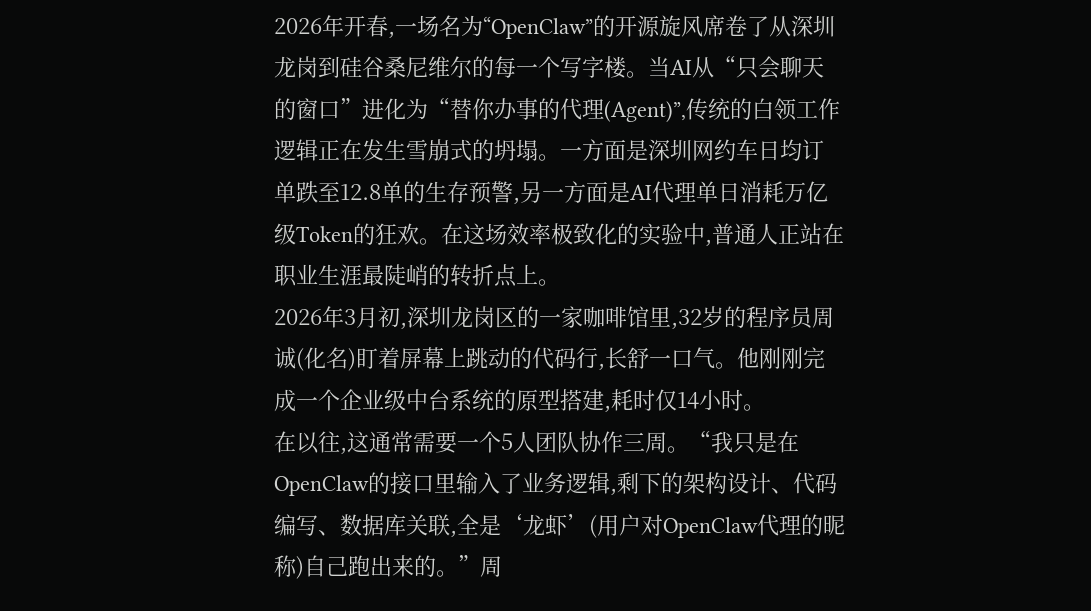2026年开春,一场名为“OpenClaw”的开源旋风席卷了从深圳龙岗到硅谷桑尼维尔的每一个写字楼。当AI从“只会聊天的窗口”进化为“替你办事的代理(Agent)”,传统的白领工作逻辑正在发生雪崩式的坍塌。一方面是深圳网约车日均订单跌至12.8单的生存预警,另一方面是AI代理单日消耗万亿级Token的狂欢。在这场效率极致化的实验中,普通人正站在职业生涯最陡峭的转折点上。
2026年3月初,深圳龙岗区的一家咖啡馆里,32岁的程序员周诚(化名)盯着屏幕上跳动的代码行,长舒一口气。他刚刚完成一个企业级中台系统的原型搭建,耗时仅14小时。
在以往,这通常需要一个5人团队协作三周。“我只是在OpenClaw的接口里输入了业务逻辑,剩下的架构设计、代码编写、数据库关联,全是‘龙虾’(用户对OpenClaw代理的昵称)自己跑出来的。”周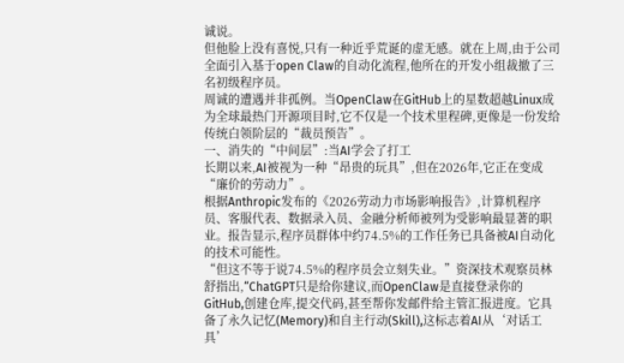诚说。
但他脸上没有喜悦,只有一种近乎荒诞的虚无感。就在上周,由于公司全面引入基于open Claw的自动化流程,他所在的开发小组裁撤了三名初级程序员。
周诚的遭遇并非孤例。当OpenClaw在GitHub上的星数超越Linux成为全球最热门开源项目时,它不仅是一个技术里程碑,更像是一份发给传统白领阶层的“裁员预告”。
一、消失的“中间层”:当AI学会了打工
长期以来,AI被视为一种“昂贵的玩具”,但在2026年,它正在变成“廉价的劳动力”。
根据Anthropic发布的《2026劳动力市场影响报告》,计算机程序员、客服代表、数据录入员、金融分析师被列为受影响最显著的职业。报告显示,程序员群体中约74.5%的工作任务已具备被AI自动化的技术可能性。
“但这不等于说74.5%的程序员会立刻失业。”资深技术观察员林舒指出,“ChatGPT只是给你建议,而OpenClaw是直接登录你的GitHub,创建仓库,提交代码,甚至帮你发邮件给主管汇报进度。它具备了永久记忆(Memory)和自主行动(Skill),这标志着AI从‘对话工具’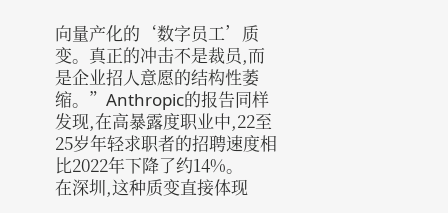向量产化的‘数字员工’质变。真正的冲击不是裁员,而是企业招人意愿的结构性萎缩。”Anthropic的报告同样发现,在高暴露度职业中,22至25岁年轻求职者的招聘速度相比2022年下降了约14%。
在深圳,这种质变直接体现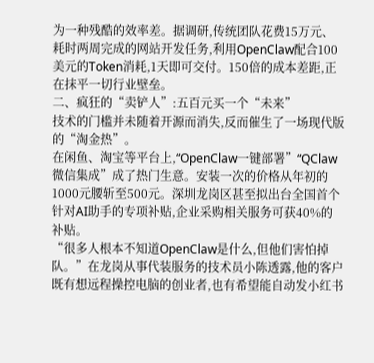为一种残酷的效率差。据调研,传统团队花费15万元、耗时两周完成的网站开发任务,利用OpenClaw配合100美元的Token消耗,1天即可交付。150倍的成本差距,正在抹平一切行业壁垒。
二、疯狂的“卖铲人”:五百元买一个“未来”
技术的门槛并未随着开源而消失,反而催生了一场现代版的“淘金热”。
在闲鱼、淘宝等平台上,“OpenClaw一键部署”“QClaw微信集成”成了热门生意。安装一次的价格从年初的1000元腰斩至500元。深圳龙岗区甚至拟出台全国首个针对AI助手的专项补贴,企业采购相关服务可获40%的补贴。
“很多人根本不知道OpenClaw是什么,但他们害怕掉队。”在龙岗从事代装服务的技术员小陈透露,他的客户既有想远程操控电脑的创业者,也有希望能自动发小红书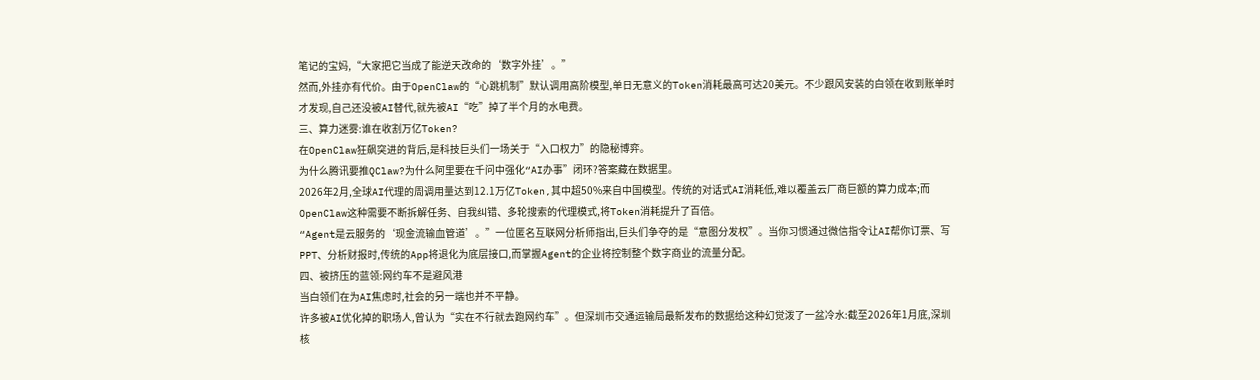笔记的宝妈,“大家把它当成了能逆天改命的‘数字外挂’。”
然而,外挂亦有代价。由于OpenClaw的“心跳机制”默认调用高阶模型,单日无意义的Token消耗最高可达20美元。不少跟风安装的白领在收到账单时才发现,自己还没被AI替代,就先被AI“吃”掉了半个月的水电费。
三、算力迷雾:谁在收割万亿Token?
在OpenClaw狂飙突进的背后,是科技巨头们一场关于“入口权力”的隐秘博弈。
为什么腾讯要推QClaw?为什么阿里要在千问中强化“AI办事”闭环?答案藏在数据里。
2026年2月,全球AI代理的周调用量达到12.1万亿Token,其中超50%来自中国模型。传统的对话式AI消耗低,难以覆盖云厂商巨额的算力成本;而OpenClaw这种需要不断拆解任务、自我纠错、多轮搜索的代理模式,将Token消耗提升了百倍。
“Agent是云服务的‘现金流输血管道’。”一位匿名互联网分析师指出,巨头们争夺的是“意图分发权”。当你习惯通过微信指令让AI帮你订票、写PPT、分析财报时,传统的App将退化为底层接口,而掌握Agent的企业将控制整个数字商业的流量分配。
四、被挤压的蓝领:网约车不是避风港
当白领们在为AI焦虑时,社会的另一端也并不平静。
许多被AI优化掉的职场人,曾认为“实在不行就去跑网约车”。但深圳市交通运输局最新发布的数据给这种幻觉泼了一盆冷水:截至2026年1月底,深圳核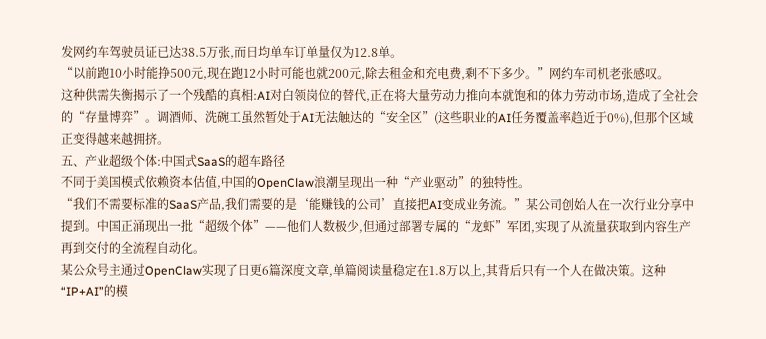发网约车驾驶员证已达38.5万张,而日均单车订单量仅为12.8单。
“以前跑10小时能挣500元,现在跑12小时可能也就200元,除去租金和充电费,剩不下多少。”网约车司机老张感叹。
这种供需失衡揭示了一个残酷的真相:AI对白领岗位的替代,正在将大量劳动力推向本就饱和的体力劳动市场,造成了全社会的“存量博弈”。调酒师、洗碗工虽然暂处于AI无法触达的“安全区”(这些职业的AI任务覆盖率趋近于0%),但那个区域正变得越来越拥挤。
五、产业超级个体:中国式SaaS的超车路径
不同于美国模式依赖资本估值,中国的OpenClaw浪潮呈现出一种“产业驱动”的独特性。
“我们不需要标准的SaaS产品,我们需要的是‘能赚钱的公司’直接把AI变成业务流。”某公司创始人在一次行业分享中提到。中国正涌现出一批“超级个体”——他们人数极少,但通过部署专属的“龙虾”军团,实现了从流量获取到内容生产再到交付的全流程自动化。
某公众号主通过OpenClaw实现了日更6篇深度文章,单篇阅读量稳定在1.8万以上,其背后只有一个人在做决策。这种“IP+AI”的模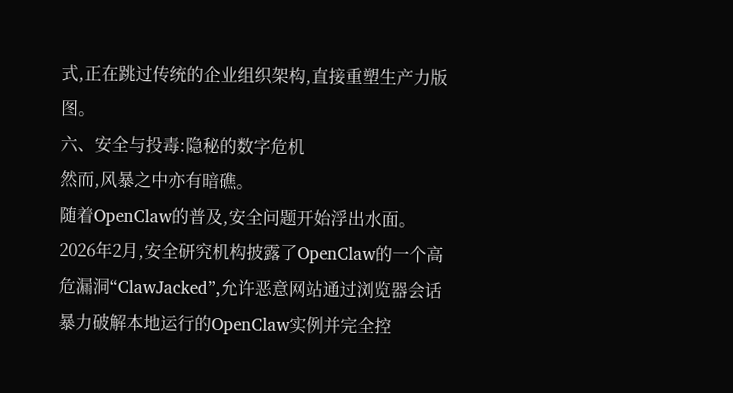式,正在跳过传统的企业组织架构,直接重塑生产力版图。
六、安全与投毒:隐秘的数字危机
然而,风暴之中亦有暗礁。
随着OpenClaw的普及,安全问题开始浮出水面。2026年2月,安全研究机构披露了OpenClaw的一个高危漏洞“ClawJacked”,允许恶意网站通过浏览器会话暴力破解本地运行的OpenClaw实例并完全控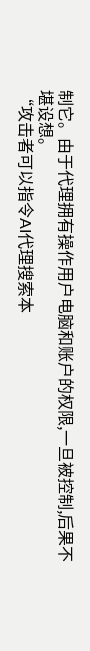制它。由于代理拥有操作用户电脑和账户的权限,一旦被控制,后果不堪设想。
“攻击者可以指令AI代理搜索本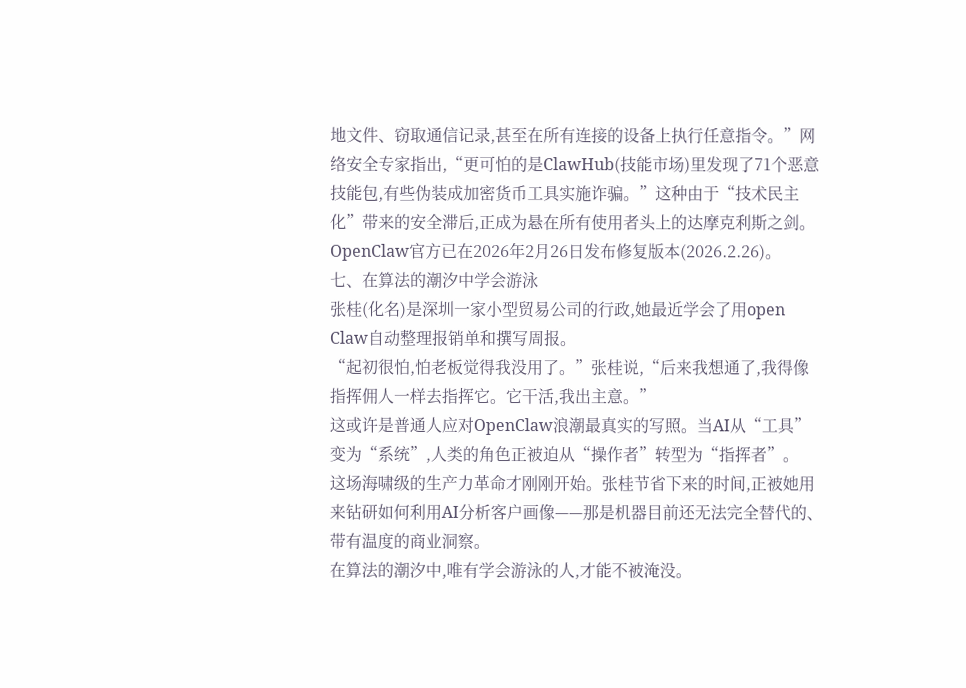地文件、窃取通信记录,甚至在所有连接的设备上执行任意指令。”网络安全专家指出,“更可怕的是ClawHub(技能市场)里发现了71个恶意技能包,有些伪装成加密货币工具实施诈骗。”这种由于“技术民主化”带来的安全滞后,正成为悬在所有使用者头上的达摩克利斯之剑。
OpenClaw官方已在2026年2月26日发布修复版本(2026.2.26)。
七、在算法的潮汐中学会游泳
张桂(化名)是深圳一家小型贸易公司的行政,她最近学会了用open Claw自动整理报销单和撰写周报。
“起初很怕,怕老板觉得我没用了。”张桂说,“后来我想通了,我得像指挥佣人一样去指挥它。它干活,我出主意。”
这或许是普通人应对OpenClaw浪潮最真实的写照。当AI从“工具”变为“系统”,人类的角色正被迫从“操作者”转型为“指挥者”。
这场海啸级的生产力革命才刚刚开始。张桂节省下来的时间,正被她用来钻研如何利用AI分析客户画像——那是机器目前还无法完全替代的、带有温度的商业洞察。
在算法的潮汐中,唯有学会游泳的人,才能不被淹没。